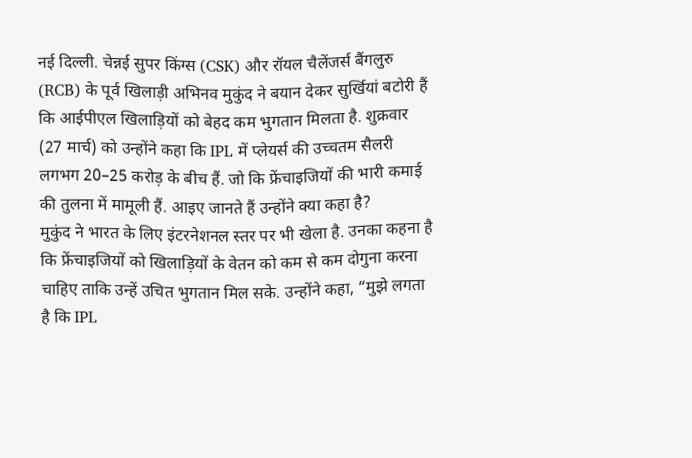नई दिल्ली. चेन्नई सुपर किंग्स (CSK) और रॉयल चैलेंजर्स बैंगलुरु (RCB) के पूर्व खिलाड़ी अभिनव मुकुंद ने बयान देकर सुर्खियां बटोरी हैं कि आईपीएल खिलाड़ियों को बेहद कम भुगतान मिलता है. शुक्रवार (27 मार्च) को उन्होंने कहा कि IPL में प्लेयर्स की उच्चतम सैलरी लगभग 20–25 करोड़ के बीच हैं. जो कि फ्रेंचाइजियों की भारी कमाई की तुलना में मामूली हैं. आइए जानते हैं उन्होंने क्या कहा है?
मुकुंद ने भारत के लिए इंटरनेशनल स्तर पर भी खेला है. उनका कहना है कि फ्रेंचाइजियों को खिलाड़ियों के वेतन को कम से कम दोगुना करना चाहिए ताकि उन्हें उचित भुगतान मिल सके. उन्होंने कहा, “मुझे लगता है कि IPL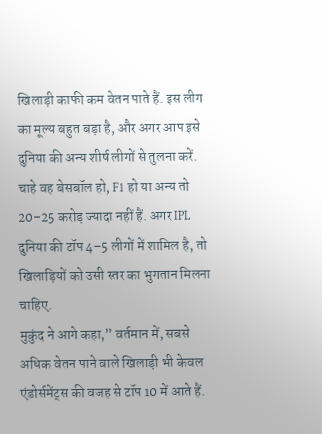खिलाड़ी काफी कम वेतन पाते हैं. इस लीग का मूल्य बहुत बड़ा है, और अगर आप इसे दुनिया की अन्य शीर्ष लीगों से तुलना करें. चाहे वह बेसबॉल हो, F1 हो या अन्य तो 20–25 करोड़ ज्यादा नहीं हैं. अगर IPL दुनिया की टॉप 4–5 लीगों में शामिल है, तो खिलाड़ियों को उसी स्तर का भुगतान मिलना चाहिए.
मुकुंद ने आगे कहा,” वर्तमान में, सबसे अधिक वेतन पाने वाले खिलाड़ी भी केवल एंडोर्समेंट्स की वजह से टॉप 10 में आते हैं.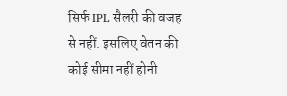सिर्फ IPL सैलरी की वजह से नहीं. इसलिए वेतन की कोई सीमा नहीं होनी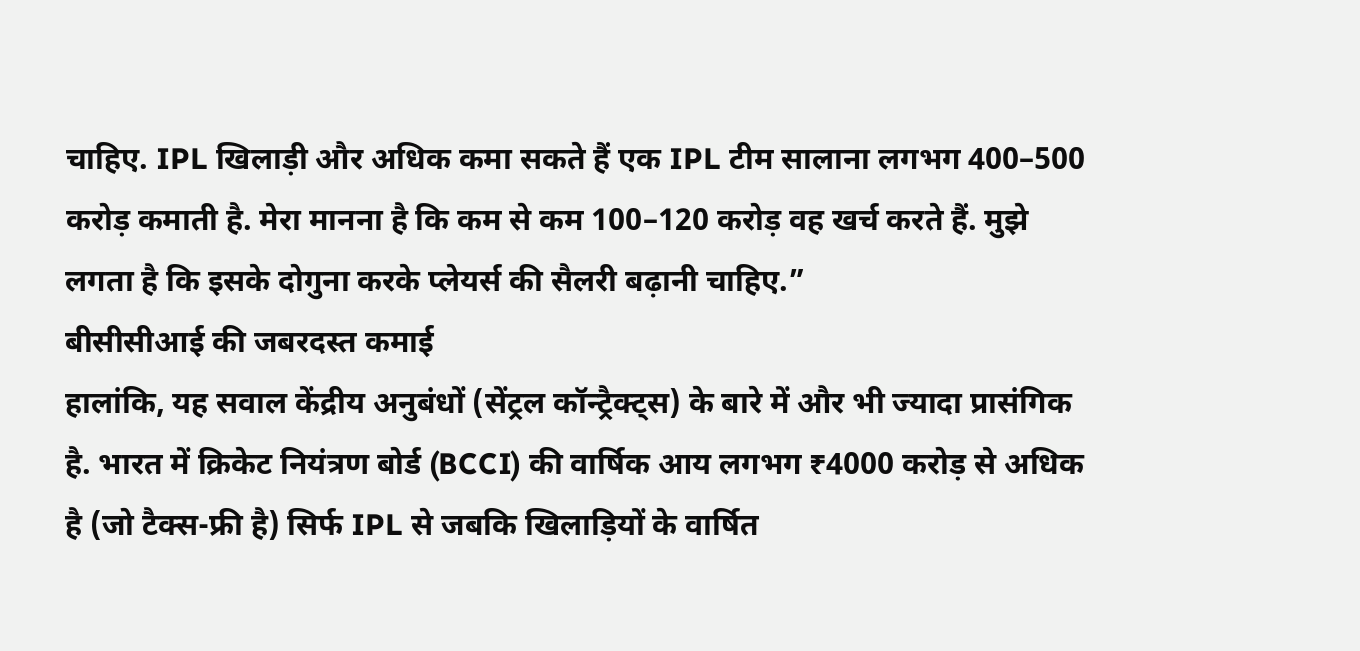चाहिए. IPL खिलाड़ी और अधिक कमा सकते हैं एक IPL टीम सालाना लगभग 400–500 करोड़ कमाती है. मेरा मानना है कि कम से कम 100–120 करोड़ वह खर्च करते हैं. मुझे लगता है कि इसके दोगुना करके प्लेयर्स की सैलरी बढ़ानी चाहिए.”
बीसीसीआई की जबरदस्त कमाई
हालांकि, यह सवाल केंद्रीय अनुबंधों (सेंट्रल कॉन्ट्रैक्ट्स) के बारे में और भी ज्यादा प्रासंगिक है. भारत में क्रिकेट नियंत्रण बोर्ड (BCCI) की वार्षिक आय लगभग ₹4000 करोड़ से अधिक है (जो टैक्स-फ्री है) सिर्फ IPL से जबकि खिलाड़ियों के वार्षित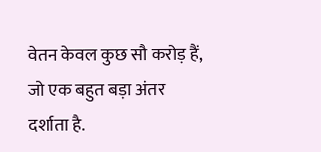वेतन केवल कुछ सौ करोड़ हैं, जो एक बहुत बड़ा अंतर दर्शाता है.